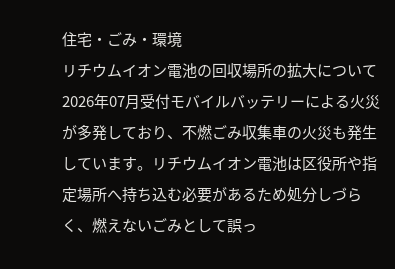住宅・ごみ・環境
リチウムイオン電池の回収場所の拡大について
2026年07月受付モバイルバッテリーによる火災が多発しており、不燃ごみ収集車の火災も発生しています。リチウムイオン電池は区役所や指定場所へ持ち込む必要があるため処分しづらく、燃えないごみとして誤っ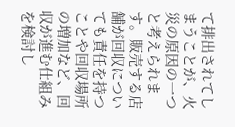て排出されてしまうことが、火災の原因の一つと考えられます。販売する店舗が回収についても責任を持つことや回収場所の増加など、回収が進む仕組みを検討し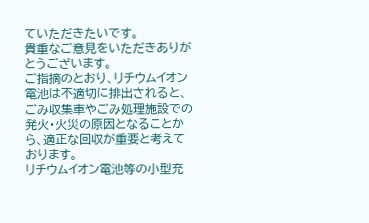ていただきたいです。
貴重なご意見をいただきありがとうございます。
ご指摘のとおり、リチウムイオン電池は不適切に排出されると、ごみ収集車やごみ処理施設での発火・火災の原因となることから、適正な回収が重要と考えております。
リチウムイオン電池等の小型充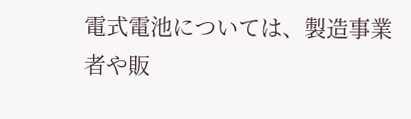電式電池については、製造事業者や販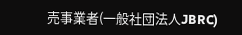売事業者(一般社団法人JBRC)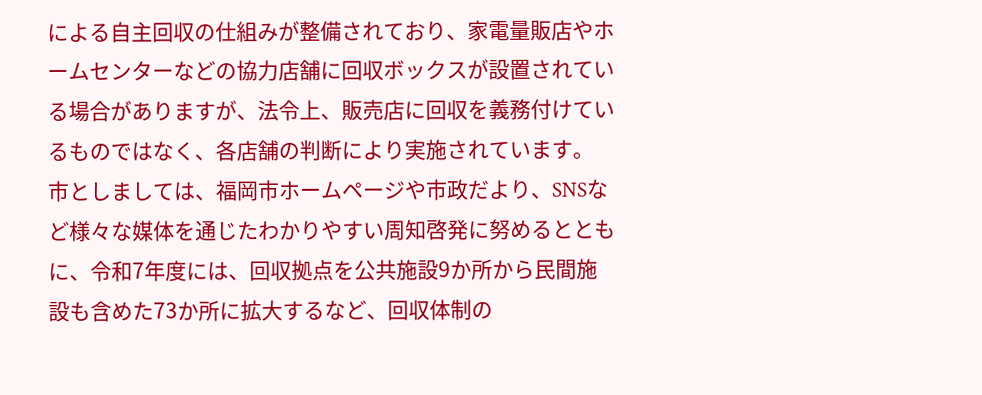による自主回収の仕組みが整備されており、家電量販店やホームセンターなどの協力店舗に回収ボックスが設置されている場合がありますが、法令上、販売店に回収を義務付けているものではなく、各店舗の判断により実施されています。
市としましては、福岡市ホームページや市政だより、SNSなど様々な媒体を通じたわかりやすい周知啓発に努めるとともに、令和7年度には、回収拠点を公共施設9か所から民間施設も含めた73か所に拡大するなど、回収体制の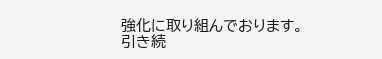強化に取り組んでおります。
引き続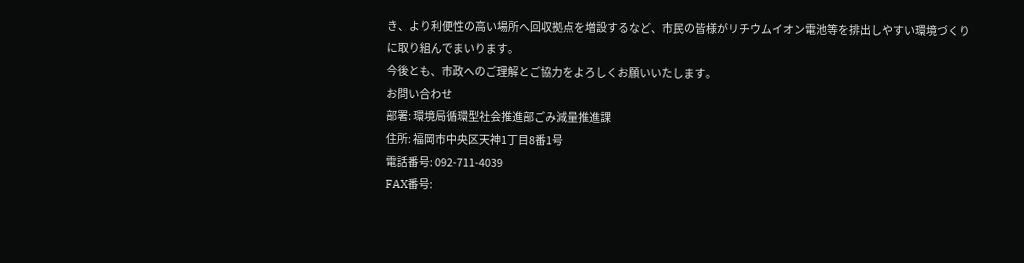き、より利便性の高い場所へ回収拠点を増設するなど、市民の皆様がリチウムイオン電池等を排出しやすい環境づくりに取り組んでまいります。
今後とも、市政へのご理解とご協力をよろしくお願いいたします。
お問い合わせ
部署: 環境局循環型社会推進部ごみ減量推進課
住所: 福岡市中央区天神1丁目8番1号
電話番号: 092-711-4039
FAX番号: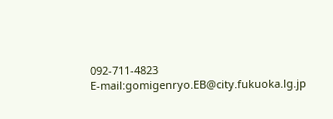092-711-4823
E-mail:gomigenryo.EB@city.fukuoka.lg.jp